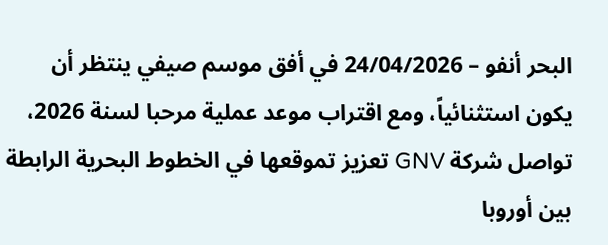البحر أنفو – 24/04/2026 في أفق موسم صيفي ينتظر أن يكون استثنائياً، ومع اقتراب موعد عملية مرحبا لسنة 2026، تواصل شركة GNV تعزيز تموقعها في الخطوط البحرية الرابطة بين أوروبا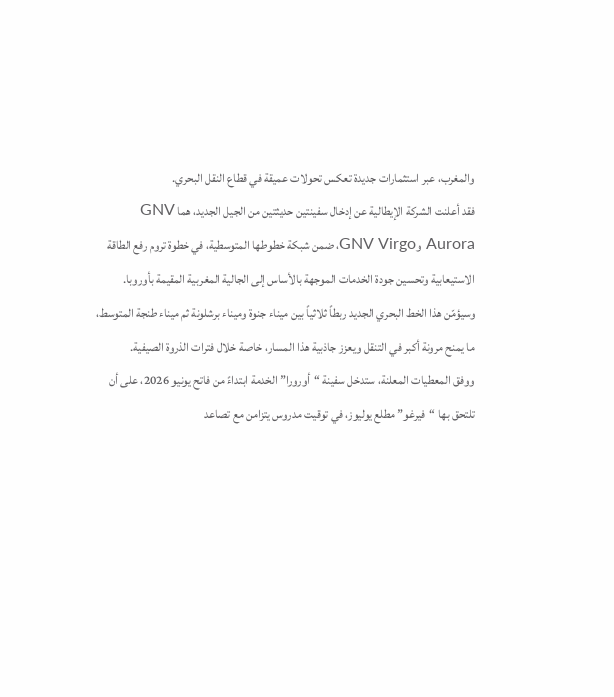والمغرب، عبر استثمارات جديدة تعكس تحولات عميقة في قطاع النقل البحري.
فقد أعلنت الشركة الإيطالية عن إدخال سفينتين حديثتين من الجيل الجديد، هما GNV Aurora وGNV Virgo، ضمن شبكة خطوطها المتوسطية، في خطوة تروم رفع الطاقة الاستيعابية وتحسين جودة الخدمات الموجهة بالأساس إلى الجالية المغربية المقيمة بأوروبا.
وسيؤمّن هذا الخط البحري الجديد ربطاً ثلاثياً بين ميناء جنوة وميناء برشلونة ثم ميناء طنجة المتوسط، ما يمنح مرونة أكبر في التنقل ويعزز جاذبية هذا المسار، خاصة خلال فترات الذروة الصيفية.
ووفق المعطيات المعلنة، ستدخل سفينة “أورورا” الخدمة ابتداءً من فاتح يونيو 2026، على أن تلتحق بها “فيرغو” مطلع يوليوز، في توقيت مدروس يتزامن مع تصاعد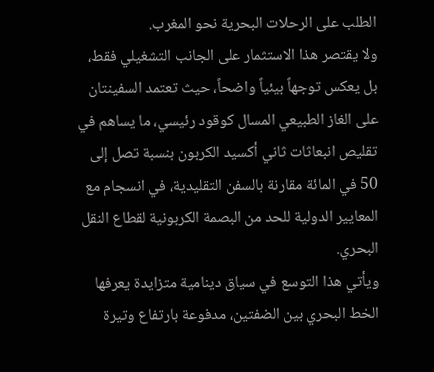الطلب على الرحلات البحرية نحو المغرب.
ولا يقتصر هذا الاستثمار على الجانب التشغيلي فقط، بل يعكس توجهاً بيئياً واضحاً، حيث تعتمد السفينتان على الغاز الطبيعي المسال كوقود رئيسي، ما يساهم في تقليص انبعاثات ثاني أكسيد الكربون بنسبة تصل إلى 50 في المائة مقارنة بالسفن التقليدية، في انسجام مع المعايير الدولية للحد من البصمة الكربونية لقطاع النقل البحري.
ويأتي هذا التوسع في سياق دينامية متزايدة يعرفها الخط البحري بين الضفتين، مدفوعة بارتفاع وتيرة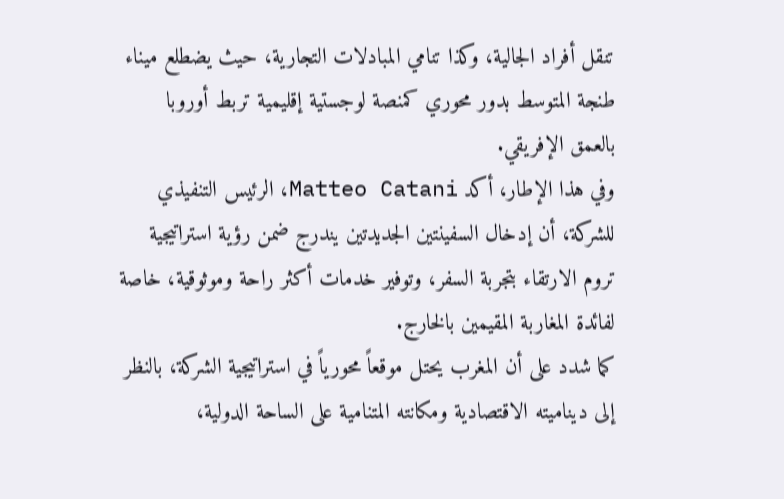تنقل أفراد الجالية، وكذا تنامي المبادلات التجارية، حيث يضطلع ميناء طنجة المتوسط بدور محوري كمنصة لوجستية إقليمية تربط أوروبا بالعمق الإفريقي.
وفي هذا الإطار، أكد Matteo Catani، الرئيس التنفيذي للشركة، أن إدخال السفينتين الجديدتين يندرج ضمن رؤية استراتيجية تروم الارتقاء بتجربة السفر، وتوفير خدمات أكثر راحة وموثوقية، خاصة لفائدة المغاربة المقيمين بالخارج.
كما شدد على أن المغرب يحتل موقعاً محورياً في استراتيجية الشركة، بالنظر إلى ديناميته الاقتصادية ومكانته المتنامية على الساحة الدولية،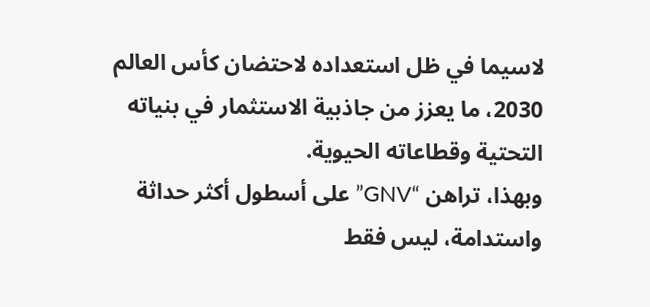لاسيما في ظل استعداده لاحتضان كأس العالم 2030، ما يعزز من جاذبية الاستثمار في بنياته التحتية وقطاعاته الحيوية.
وبهذا، تراهن “GNV” على أسطول أكثر حداثة واستدامة، ليس فقط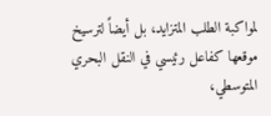لمواكبة الطلب المتزايد، بل أيضاً لترسيخ موقعها كفاعل رئيسي في النقل البحري المتوسطي،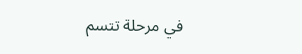في مرحلة تتسم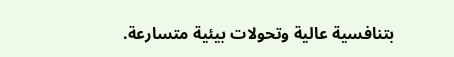بتنافسية عالية وتحولات بيئية متسارعة.